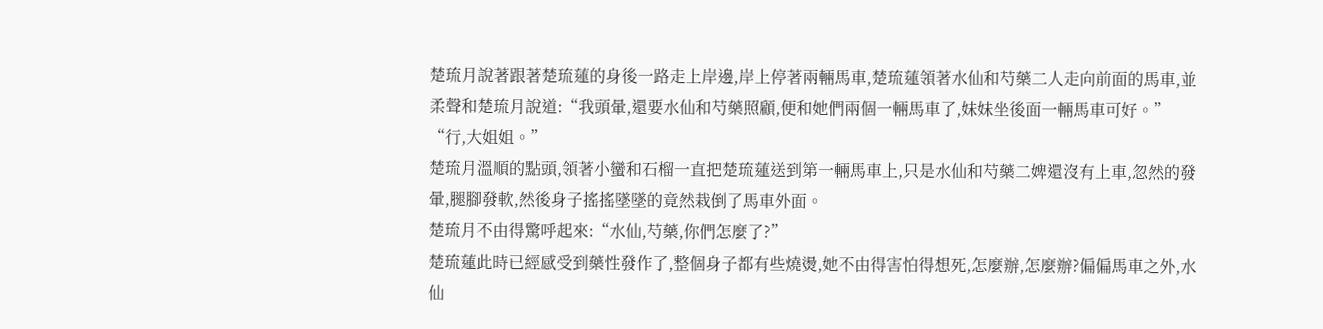楚琉月說著跟著楚琉蓮的身後一路走上岸邊,岸上停著兩輛馬車,楚琉蓮領著水仙和芍藥二人走向前面的馬車,並柔聲和楚琉月說道:“我頭暈,還要水仙和芍藥照顧,便和她們兩個一輛馬車了,妹妹坐後面一輛馬車可好。”
“行,大姐姐。”
楚琉月溫順的點頭,領著小蠻和石榴一直把楚琉蓮送到第一輛馬車上,只是水仙和芍藥二婢還沒有上車,忽然的發暈,腿腳發軟,然後身子搖搖墜墜的竟然栽倒了馬車外面。
楚琉月不由得驚呼起來:“水仙,芍藥,你們怎麼了?”
楚琉蓮此時已經感受到藥性發作了,整個身子都有些燒燙,她不由得害怕得想死,怎麼辦,怎麼辦?偏偏馬車之外,水仙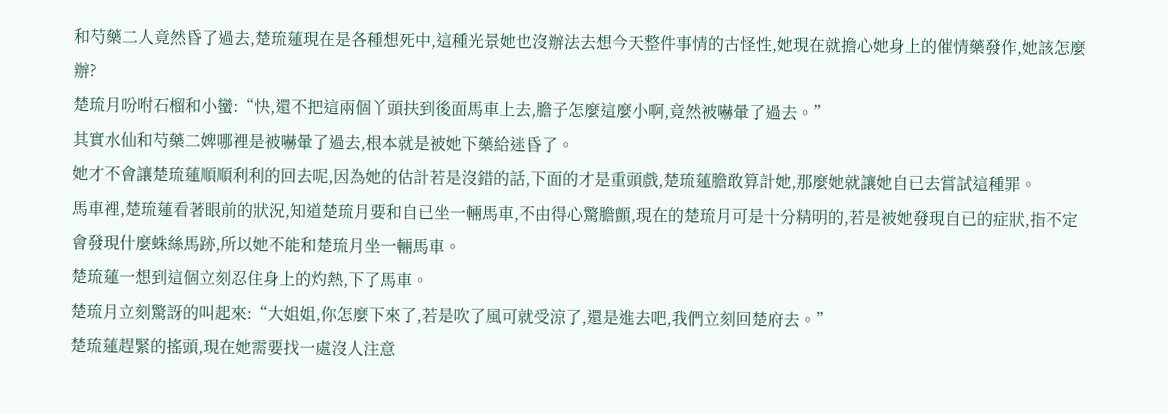和芍藥二人竟然昏了過去,楚琉蓮現在是各種想死中,這種光景她也沒辦法去想今天整件事情的古怪性,她現在就擔心她身上的催情藥發作,她該怎麼辦?
楚琉月吩咐石榴和小蠻:“快,還不把這兩個丫頭扶到後面馬車上去,膽子怎麼這麼小啊,竟然被嚇暈了過去。”
其實水仙和芍藥二婢哪裡是被嚇暈了過去,根本就是被她下藥給迷昏了。
她才不會讓楚琉蓮順順利利的回去呢,因為她的估計若是沒錯的話,下面的才是重頭戲,楚琉蓮膽敢算計她,那麼她就讓她自已去嘗試這種罪。
馬車裡,楚琉蓮看著眼前的狀況,知道楚琉月要和自已坐一輛馬車,不由得心驚膽顫,現在的楚琉月可是十分精明的,若是被她發現自已的症狀,指不定會發現什麼蛛絲馬跡,所以她不能和楚琉月坐一輛馬車。
楚琉蓮一想到這個立刻忍住身上的灼熱,下了馬車。
楚琉月立刻驚訝的叫起來:“大姐姐,你怎麼下來了,若是吹了風可就受涼了,還是進去吧,我們立刻回楚府去。”
楚琉蓮趕緊的搖頭,現在她需要找一處沒人注意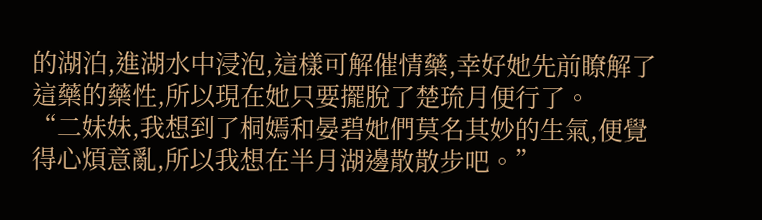的湖泊,進湖水中浸泡,這樣可解催情藥,幸好她先前瞭解了這藥的藥性,所以現在她只要擺脫了楚琉月便行了。
“二妹妹,我想到了桐嫣和晏碧她們莫名其妙的生氣,便覺得心煩意亂,所以我想在半月湖邊散散步吧。”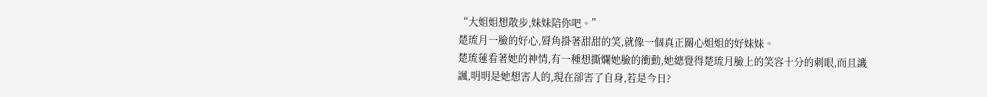“大姐姐想散步,妹妹陪你吧。”
楚琉月一臉的好心,脣角掛著甜甜的笑,就像一個真正關心姐姐的好妹妹。
楚琉蓮看著她的神情,有一種想撕爛她臉的衝動,她總覺得楚琉月臉上的笑容十分的刺眼,而且譏諷,明明是她想害人的,現在卻害了自身,若是今日?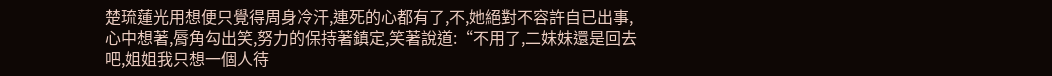楚琉蓮光用想便只覺得周身冷汗,連死的心都有了,不,她絕對不容許自已出事,心中想著,脣角勾出笑,努力的保持著鎮定,笑著說道:“不用了,二妹妹還是回去吧,姐姐我只想一個人待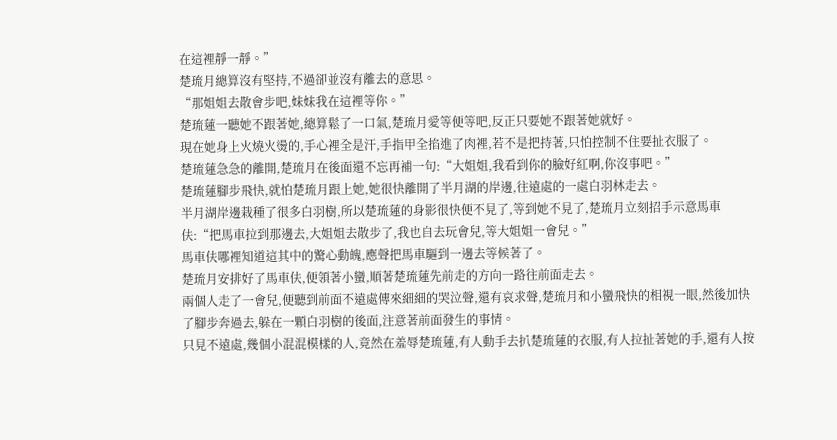在這裡靜一靜。”
楚琉月總算沒有堅持,不過卻並沒有離去的意思。
“那姐姐去散會步吧,妹妹我在這裡等你。”
楚琉蓮一聽她不跟著她,總算鬆了一口氣,楚琉月愛等便等吧,反正只要她不跟著她就好。
現在她身上火燒火燙的,手心裡全是汗,手指甲全掐進了肉裡,若不是把持著,只怕控制不住要扯衣服了。
楚琉蓮急急的離開,楚琉月在後面還不忘再補一句:“大姐姐,我看到你的臉好紅啊,你沒事吧。”
楚琉蓮腳步飛快,就怕楚琉月跟上她,她很快離開了半月湖的岸邊,往遠處的一處白羽林走去。
半月湖岸邊栽種了很多白羽樹,所以楚琉蓮的身影很快便不見了,等到她不見了,楚琉月立刻招手示意馬車伕:“把馬車拉到那邊去,大姐姐去散步了,我也自去玩會兒,等大姐姐一會兒。”
馬車伕哪裡知道這其中的驚心動魄,應聲把馬車驅到一邊去等候著了。
楚琉月安排好了馬車伕,便領著小蠻,順著楚琉蓮先前走的方向一路往前面走去。
兩個人走了一會兒,便聽到前面不遠處傳來細細的哭泣聲,還有哀求聲,楚琉月和小蠻飛快的相視一眼,然後加快了腳步奔過去,躲在一顆白羽樹的後面,注意著前面發生的事情。
只見不遠處,幾個小混混模樣的人,竟然在羞辱楚琉蓮,有人動手去扒楚琉蓮的衣服,有人拉扯著她的手,還有人按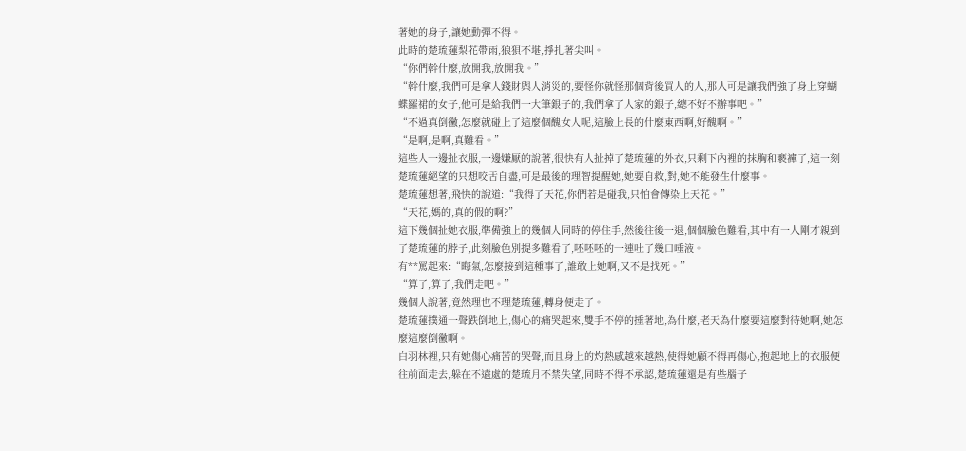著她的身子,讓她動彈不得。
此時的楚琉蓮梨花帶雨,狼狽不堪,掙扎著尖叫。
“你們幹什麼,放開我,放開我。”
“幹什麼,我們可是拿人錢財與人消災的,要怪你就怪那個背後買人的人,那人可是讓我們強了身上穿蝴蝶羅裙的女子,他可是給我們一大筆銀子的,我們拿了人家的銀子,總不好不辦事吧。”
“不過真倒黴,怎麼就碰上了這麼個醜女人呢,這臉上長的什麼東西啊,好醜啊。”
“是啊,是啊,真難看。”
這些人一邊扯衣服,一邊嫌厭的說著,很快有人扯掉了楚琉蓮的外衣,只剩下內裡的抹胸和褻褲了,這一刻楚琉蓮絕望的只想咬舌自盡,可是最後的理智提醒她,她要自救,對,她不能發生什麼事。
楚琉蓮想著,飛快的說道:“我得了天花,你們若是碰我,只怕會傳染上天花。”
“天花,媽的,真的假的啊?”
這下幾個扯她衣服,準備強上的幾個人同時的停住手,然後往後一退,個個臉色難看,其中有一人剛才親到了楚琉蓮的脖子,此刻臉色別提多難看了,呸呸呸的一連吐了幾口唾液。
有**罵起來:“晦氣,怎麼接到這種事了,誰敢上她啊,又不是找死。”
“算了,算了,我們走吧。”
幾個人說著,竟然理也不理楚琉蓮,轉身便走了。
楚琉蓮撲通一聲跌倒地上,傷心的痛哭起來,雙手不停的捶著地,為什麼,老天為什麼要這麼對待她啊,她怎麼這麼倒黴啊。
白羽林裡,只有她傷心痛苦的哭聲,而且身上的灼熱感越來越熱,使得她顧不得再傷心,抱起地上的衣服便往前面走去,躲在不遠處的楚琉月不禁失望,同時不得不承認,楚琉蓮還是有些腦子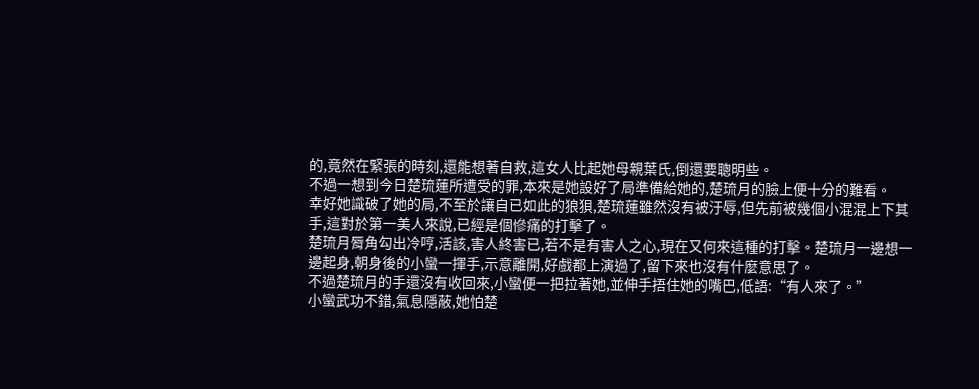的,竟然在緊張的時刻,還能想著自救,這女人比起她母親葉氏,倒還要聰明些。
不過一想到今日楚琉蓮所遭受的罪,本來是她設好了局準備給她的,楚琉月的臉上便十分的難看。
幸好她識破了她的局,不至於讓自已如此的狼狽,楚琉蓮雖然沒有被汙辱,但先前被幾個小混混上下其手,這對於第一美人來說,已經是個慘痛的打擊了。
楚琉月脣角勾出冷哼,活該,害人終害已,若不是有害人之心,現在又何來這種的打擊。楚琉月一邊想一邊起身,朝身後的小蠻一揮手,示意離開,好戲都上演過了,留下來也沒有什麼意思了。
不過楚琉月的手還沒有收回來,小蠻便一把拉著她,並伸手捂住她的嘴巴,低語:“有人來了。”
小蠻武功不錯,氣息隱蔽,她怕楚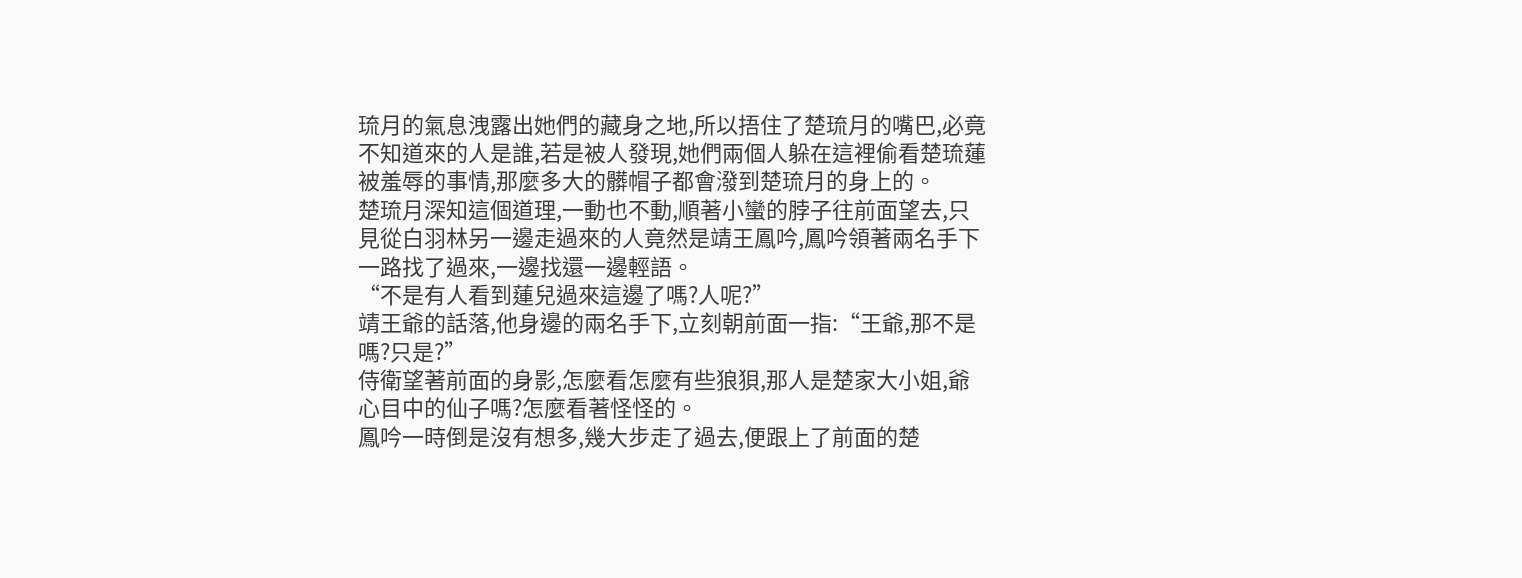琉月的氣息洩露出她們的藏身之地,所以捂住了楚琉月的嘴巴,必竟不知道來的人是誰,若是被人發現,她們兩個人躲在這裡偷看楚琉蓮被羞辱的事情,那麼多大的髒帽子都會潑到楚琉月的身上的。
楚琉月深知這個道理,一動也不動,順著小蠻的脖子往前面望去,只見從白羽林另一邊走過來的人竟然是靖王鳳吟,鳳吟領著兩名手下一路找了過來,一邊找還一邊輕語。
“不是有人看到蓮兒過來這邊了嗎?人呢?”
靖王爺的話落,他身邊的兩名手下,立刻朝前面一指:“王爺,那不是嗎?只是?”
侍衛望著前面的身影,怎麼看怎麼有些狼狽,那人是楚家大小姐,爺心目中的仙子嗎?怎麼看著怪怪的。
鳳吟一時倒是沒有想多,幾大步走了過去,便跟上了前面的楚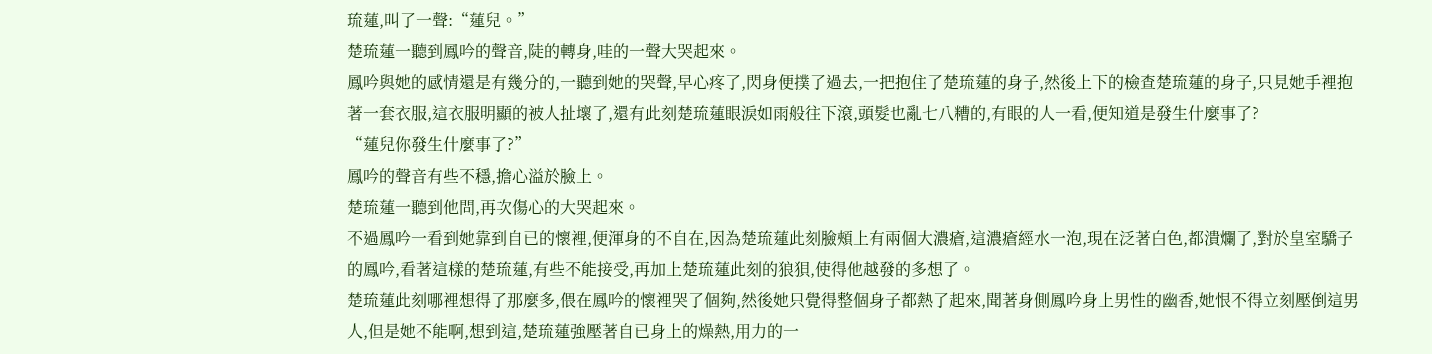琉蓮,叫了一聲:“蓮兒。”
楚琉蓮一聽到鳳吟的聲音,陡的轉身,哇的一聲大哭起來。
鳳吟與她的感情還是有幾分的,一聽到她的哭聲,早心疼了,閃身便撲了過去,一把抱住了楚琉蓮的身子,然後上下的檢查楚琉蓮的身子,只見她手裡抱著一套衣服,這衣服明顯的被人扯壞了,還有此刻楚琉蓮眼淚如雨般往下滾,頭髮也亂七八糟的,有眼的人一看,便知道是發生什麼事了?
“蓮兒你發生什麼事了?”
鳳吟的聲音有些不穩,擔心溢於臉上。
楚琉蓮一聽到他問,再次傷心的大哭起來。
不過鳳吟一看到她靠到自已的懷裡,便渾身的不自在,因為楚琉蓮此刻臉頰上有兩個大濃瘡,這濃瘡經水一泡,現在泛著白色,都潰爛了,對於皇室驕子的鳳吟,看著這樣的楚琉蓮,有些不能接受,再加上楚琉蓮此刻的狼狽,使得他越發的多想了。
楚琉蓮此刻哪裡想得了那麼多,偎在鳳吟的懷裡哭了個夠,然後她只覺得整個身子都熱了起來,聞著身側鳳吟身上男性的幽香,她恨不得立刻壓倒這男人,但是她不能啊,想到這,楚琉蓮強壓著自已身上的燥熱,用力的一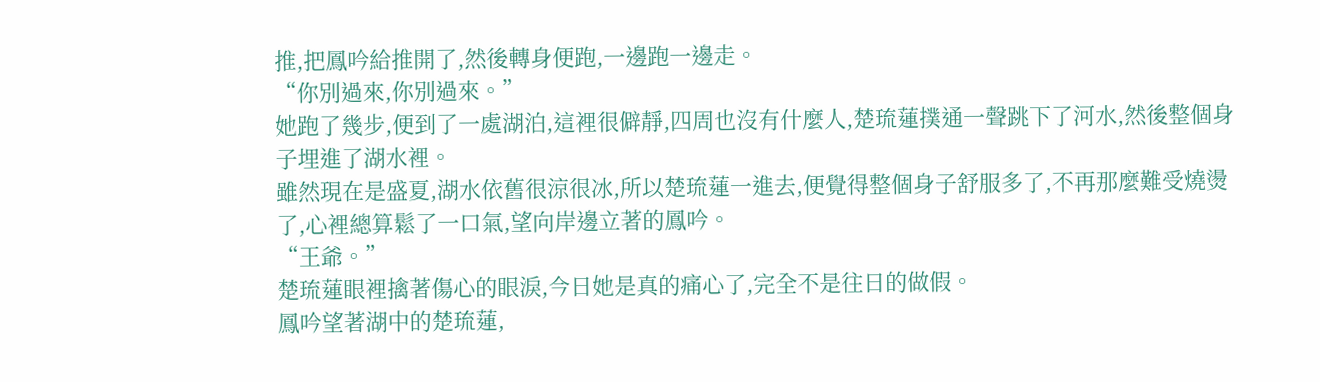推,把鳳吟給推開了,然後轉身便跑,一邊跑一邊走。
“你別過來,你別過來。”
她跑了幾步,便到了一處湖泊,這裡很僻靜,四周也沒有什麼人,楚琉蓮撲通一聲跳下了河水,然後整個身子埋進了湖水裡。
雖然現在是盛夏,湖水依舊很涼很冰,所以楚琉蓮一進去,便覺得整個身子舒服多了,不再那麼難受燒燙了,心裡總算鬆了一口氣,望向岸邊立著的鳳吟。
“王爺。”
楚琉蓮眼裡擒著傷心的眼淚,今日她是真的痛心了,完全不是往日的做假。
鳳吟望著湖中的楚琉蓮,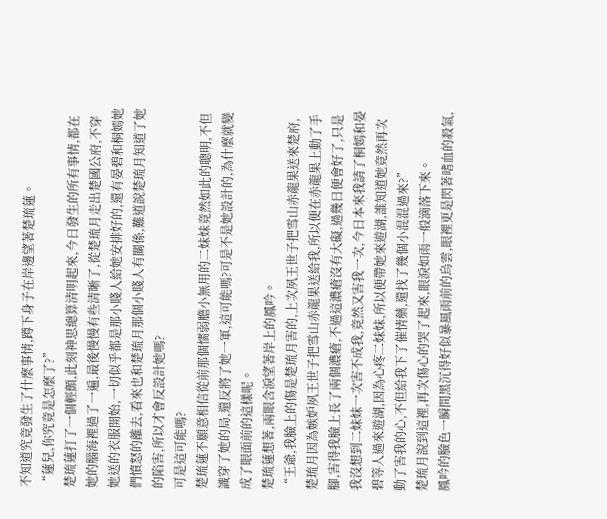不知道究竟發生了什麼事情,蹲下身子在岸邊望著楚琉蓮。
“蓮兒,你究竟是怎麼了?”
楚琉蓮打了一個輕顫,此刻神思總算清明起來,今日發生的所有事情,都在她的腦海裡過了一遍,最後慢慢有些清晰了,從楚琉月走出楚國公府,不穿她送的衣服開始,一切似乎都是那小賤人給她安排好的,還有晏碧和桐嫣她們憤怒的離去,看來也和楚琉月那個小賤人有關係,難道說楚琉月知道了她的陷害,所以才會反設計她嗎?
可是這可能嗎?
楚琉蓮不願意相信從前那個懦弱膽小無用的二妹妹竟然如此的聰明,不但識穿了她的局,還反將了她一軍,這可能嗎?可是不是她設計的,為什麼就變成了眼面前的這樣呢。
楚琉蓮想著,兩眼含淚望著岸上的鳳吟。
“王爺,我臉上的傷是楚琉月害的,上次夙王世子把雪山赤龍果送來楚府,楚琉月因為嫉妒夙王世子把雪山赤龍果送給我,所以便在赤龍果上動了手腳,害得我臉上長了兩個濃瘡,不過這濃瘡沒有大礙,過幾日便會好了,只是我沒想到二妹妹一次害不成我,竟然又害我一次,今日本來我請了桐嫣和晏碧等人過來遊湖,因為心疼二妹妹,所以便帶她來遊湖,誰知道她竟然再次動了害我的心,不但給我下了催情藥,還找了幾個小混混過來?”
楚琉月說到這裡,再次傷心的哭了起來,眼淚如雨一般滴落下來。
鳳吟的臉色一瞬間黑沉得好似暴風雨前的烏雲,眼裡更是閃著嗜血的殺氣,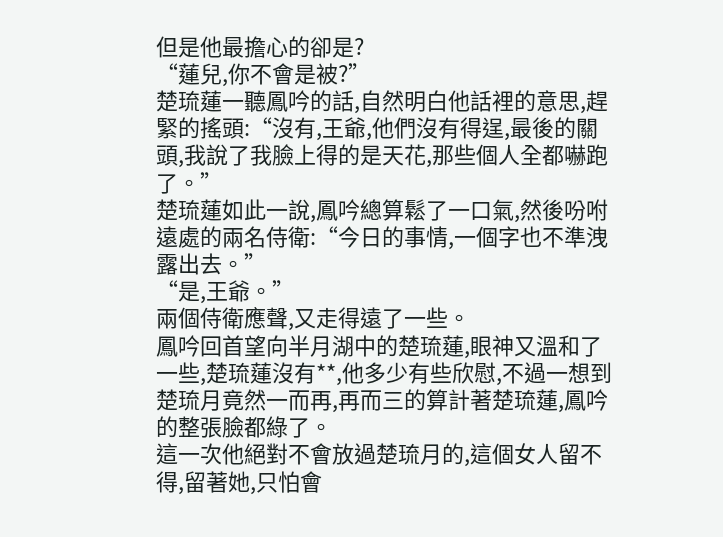但是他最擔心的卻是?
“蓮兒,你不會是被?”
楚琉蓮一聽鳳吟的話,自然明白他話裡的意思,趕緊的搖頭:“沒有,王爺,他們沒有得逞,最後的關頭,我說了我臉上得的是天花,那些個人全都嚇跑了。”
楚琉蓮如此一說,鳳吟總算鬆了一口氣,然後吩咐遠處的兩名侍衛:“今日的事情,一個字也不準洩露出去。”
“是,王爺。”
兩個侍衛應聲,又走得遠了一些。
鳳吟回首望向半月湖中的楚琉蓮,眼神又溫和了一些,楚琉蓮沒有**,他多少有些欣慰,不過一想到楚琉月竟然一而再,再而三的算計著楚琉蓮,鳳吟的整張臉都綠了。
這一次他絕對不會放過楚琉月的,這個女人留不得,留著她,只怕會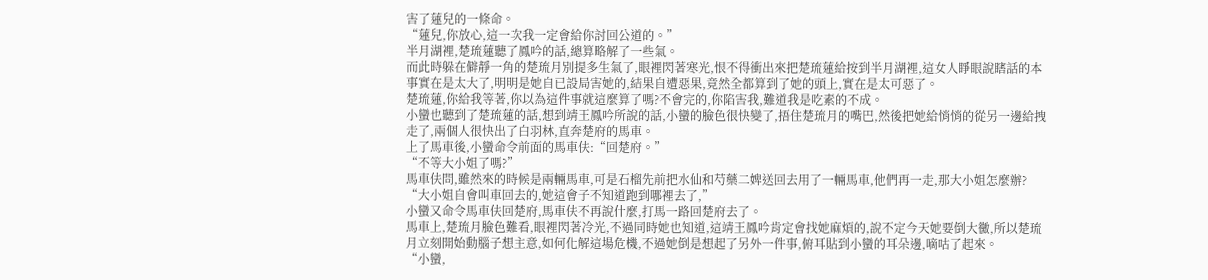害了蓮兒的一條命。
“蓮兒,你放心,這一次我一定會給你討回公道的。”
半月湖裡,楚琉蓮聽了鳳吟的話,總算略解了一些氣。
而此時躲在僻靜一角的楚琉月別提多生氣了,眼裡閃著寒光,恨不得衝出來把楚琉蓮給按到半月湖裡,這女人睜眼說瞎話的本事實在是太大了,明明是她自已設局害她的,結果自遭惡果,竟然全都算到了她的頭上,實在是太可惡了。
楚琉蓮,你給我等著,你以為這件事就這麼算了嗎?不會完的,你陷害我,難道我是吃素的不成。
小蠻也聽到了楚琉蓮的話,想到靖王鳳吟所說的話,小蠻的臉色很快變了,捂住楚琉月的嘴巴,然後把她給悄悄的從另一邊給拽走了,兩個人很快出了白羽林,直奔楚府的馬車。
上了馬車後,小蠻命令前面的馬車伕:“回楚府。”
“不等大小姐了嗎?”
馬車伕問,雖然來的時候是兩輛馬車,可是石榴先前把水仙和芍藥二婢送回去用了一輛馬車,他們再一走,那大小姐怎麼辦?
“大小姐自會叫車回去的,她這會子不知道跑到哪裡去了,”
小蠻又命令馬車伕回楚府,馬車伕不再說什麼,打馬一路回楚府去了。
馬車上,楚琉月臉色難看,眼裡閃著冷光,不過同時她也知道,這靖王鳳吟肯定會找她麻煩的,說不定今天她要倒大黴,所以楚琉月立刻開始動腦子想主意,如何化解這場危機,不過她倒是想起了另外一件事,俯耳貼到小蠻的耳朵邊,嘀咕了起來。
“小蠻,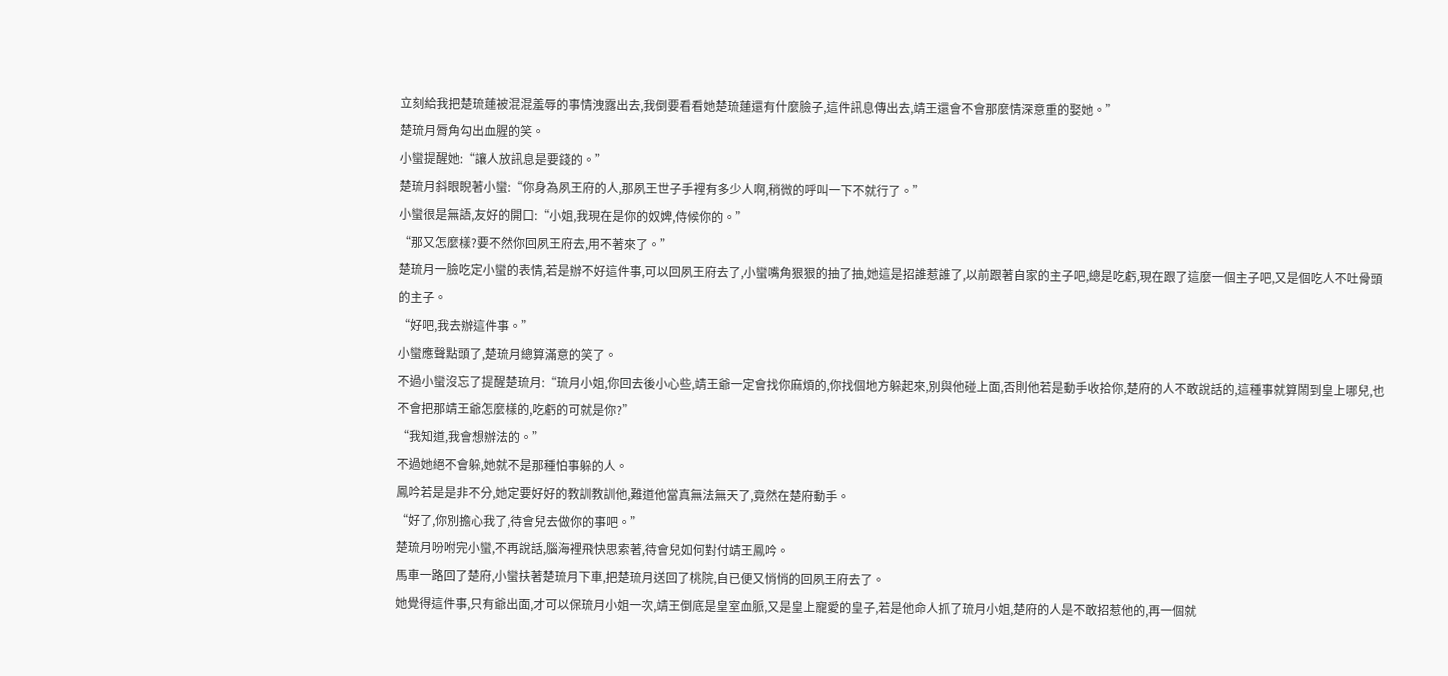立刻給我把楚琉蓮被混混羞辱的事情洩露出去,我倒要看看她楚琉蓮還有什麼臉子,這件訊息傳出去,靖王還會不會那麼情深意重的娶她。”
楚琉月脣角勾出血腥的笑。
小蠻提醒她:“讓人放訊息是要錢的。”
楚琉月斜眼睨著小蠻:“你身為夙王府的人,那夙王世子手裡有多少人啊,稍微的呼叫一下不就行了。”
小蠻很是無語,友好的開口:“小姐,我現在是你的奴婢,侍候你的。”
“那又怎麼樣?要不然你回夙王府去,用不著來了。”
楚琉月一臉吃定小蠻的表情,若是辦不好這件事,可以回夙王府去了,小蠻嘴角狠狠的抽了抽,她這是招誰惹誰了,以前跟著自家的主子吧,總是吃虧,現在跟了這麼一個主子吧,又是個吃人不吐骨頭的主子。
“好吧,我去辦這件事。”
小蠻應聲點頭了,楚琉月總算滿意的笑了。
不過小蠻沒忘了提醒楚琉月:“琉月小姐,你回去後小心些,靖王爺一定會找你麻煩的,你找個地方躲起來,別與他碰上面,否則他若是動手收拾你,楚府的人不敢說話的,這種事就算鬧到皇上哪兒,也不會把那靖王爺怎麼樣的,吃虧的可就是你?”
“我知道,我會想辦法的。”
不過她絕不會躲,她就不是那種怕事躲的人。
鳳吟若是是非不分,她定要好好的教訓教訓他,難道他當真無法無天了,竟然在楚府動手。
“好了,你別擔心我了,待會兒去做你的事吧。”
楚琉月吩咐完小蠻,不再說話,腦海裡飛快思索著,待會兒如何對付靖王鳳吟。
馬車一路回了楚府,小蠻扶著楚琉月下車,把楚琉月送回了桃院,自已便又悄悄的回夙王府去了。
她覺得這件事,只有爺出面,才可以保琉月小姐一次,靖王倒底是皇室血脈,又是皇上寵愛的皇子,若是他命人抓了琉月小姐,楚府的人是不敢招惹他的,再一個就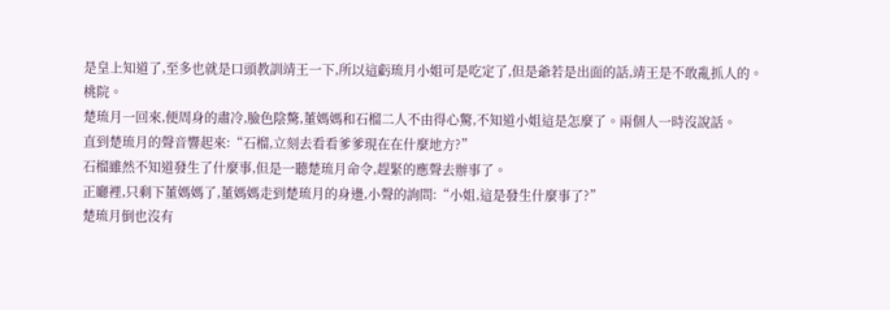是皇上知道了,至多也就是口頭教訓靖王一下,所以這虧琉月小姐可是吃定了,但是爺若是出面的話,靖王是不敢亂抓人的。
桃院。
楚琉月一回來,便周身的肅冷,臉色陰驁,董媽媽和石榴二人不由得心驚,不知道小姐這是怎麼了。兩個人一時沒說話。
直到楚琉月的聲音響起來:“石榴,立刻去看看爹爹現在在什麼地方?”
石榴雖然不知道發生了什麼事,但是一聽楚琉月命令,趕緊的應聲去辦事了。
正廳裡,只剩下董媽媽了,董媽媽走到楚琉月的身邊,小聲的詢問:“小姐,這是發生什麼事了?”
楚琉月倒也沒有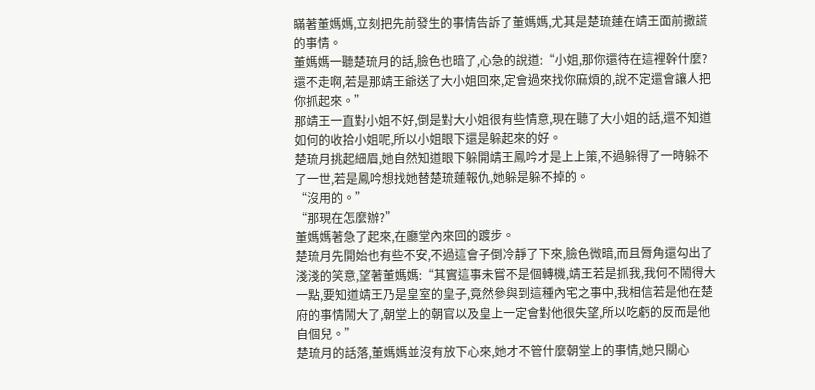瞞著董媽媽,立刻把先前發生的事情告訴了董媽媽,尤其是楚琉蓮在靖王面前撒謊的事情。
董媽媽一聽楚琉月的話,臉色也暗了,心急的說道:“小姐,那你還待在這裡幹什麼?還不走啊,若是那靖王爺送了大小姐回來,定會過來找你麻煩的,說不定還會讓人把你抓起來。”
那靖王一直對小姐不好,倒是對大小姐很有些情意,現在聽了大小姐的話,還不知道如何的收拾小姐呢,所以小姐眼下還是躲起來的好。
楚琉月挑起細眉,她自然知道眼下躲開靖王鳳吟才是上上策,不過躲得了一時躲不了一世,若是鳳吟想找她替楚琉蓮報仇,她躲是躲不掉的。
“沒用的。”
“那現在怎麼辦?”
董媽媽著急了起來,在廳堂內來回的踱步。
楚琉月先開始也有些不安,不過這會子倒冷靜了下來,臉色微暗,而且脣角還勾出了淺淺的笑意,望著董媽媽:“其實這事未嘗不是個轉機,靖王若是抓我,我何不鬧得大一點,要知道靖王乃是皇室的皇子,竟然參與到這種內宅之事中,我相信若是他在楚府的事情鬧大了,朝堂上的朝官以及皇上一定會對他很失望,所以吃虧的反而是他自個兒。”
楚琉月的話落,董媽媽並沒有放下心來,她才不管什麼朝堂上的事情,她只關心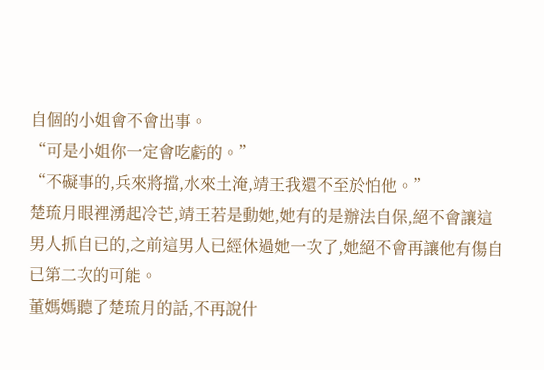自個的小姐會不會出事。
“可是小姐你一定會吃虧的。”
“不礙事的,兵來將擋,水來土淹,靖王我還不至於怕他。”
楚琉月眼裡湧起冷芒,靖王若是動她,她有的是辦法自保,絕不會讓這男人抓自已的,之前這男人已經休過她一次了,她絕不會再讓他有傷自已第二次的可能。
董媽媽聽了楚琉月的話,不再說什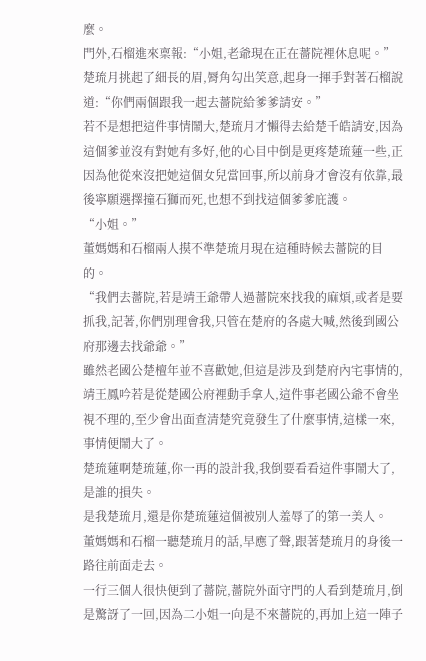麼。
門外,石榴進來稟報:“小姐,老爺現在正在薔院裡休息呢。”
楚琉月挑起了細長的眉,脣角勾出笑意,起身一揮手對著石榴說道:“你們兩個跟我一起去薔院給爹爹請安。”
若不是想把這件事情鬧大,楚琉月才懶得去給楚千皓請安,因為這個爹並沒有對她有多好,他的心目中倒是更疼楚琉蓮一些,正因為他從來沒把她這個女兒當回事,所以前身才會沒有依靠,最後寧願選擇撞石獅而死,也想不到找這個爹爹庇護。
“小姐。”
董媽媽和石榴兩人摸不準楚琉月現在這種時候去薔院的目的。
“我們去薔院,若是靖王爺帶人過薔院來找我的麻煩,或者是要抓我,記著,你們別理會我,只管在楚府的各處大喊,然後到國公府那邊去找爺爺。”
雖然老國公楚檀年並不喜歡她,但這是涉及到楚府內宅事情的,靖王鳳吟若是從楚國公府裡動手拿人,這件事老國公爺不會坐視不理的,至少會出面查清楚究竟發生了什麼事情,這樣一來,事情便鬧大了。
楚琉蓮啊楚琉蓮,你一再的設計我,我倒要看看這件事鬧大了,是誰的損失。
是我楚琉月,還是你楚琉蓮這個被別人羞辱了的第一美人。
董媽媽和石榴一聽楚琉月的話,早應了聲,跟著楚琉月的身後一路往前面走去。
一行三個人很快便到了薔院,薔院外面守門的人看到楚琉月,倒是驚訝了一回,因為二小姐一向是不來薔院的,再加上這一陣子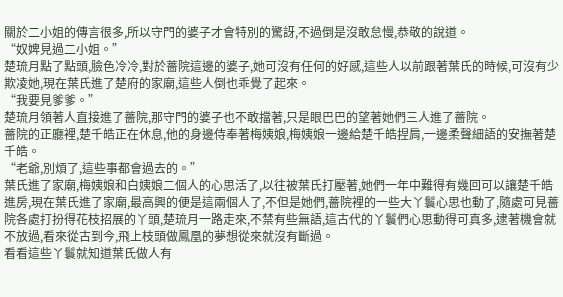關於二小姐的傳言很多,所以守門的婆子才會特別的驚訝,不過倒是沒敢怠慢,恭敬的說道。
“奴婢見過二小姐。”
楚琉月點了點頭,臉色冷冷,對於薔院這邊的婆子,她可沒有任何的好感,這些人以前跟著葉氏的時候,可沒有少欺凌她,現在葉氏進了楚府的家廟,這些人倒也乖覺了起來。
“我要見爹爹。”
楚琉月領著人直接進了薔院,那守門的婆子也不敢擋著,只是眼巴巴的望著她們三人進了薔院。
薔院的正廳裡,楚千皓正在休息,他的身邊侍奉著梅姨娘,梅姨娘一邊給楚千皓捏肩,一邊柔聲細語的安撫著楚千皓。
“老爺,別煩了,這些事都會過去的。”
葉氏進了家廟,梅姨娘和白姨娘二個人的心思活了,以往被葉氏打壓著,她們一年中難得有幾回可以讓楚千皓進房,現在葉氏進了家廟,最高興的便是這兩個人了,不但是她們,薔院裡的一些大丫鬟心思也動了,隨處可見薔院各處打扮得花枝招展的丫頭,楚琉月一路走來,不禁有些無語,這古代的丫鬟們心思動得可真多,逮著機會就不放過,看來從古到今,飛上枝頭做鳳凰的夢想從來就沒有斷過。
看看這些丫鬟就知道葉氏做人有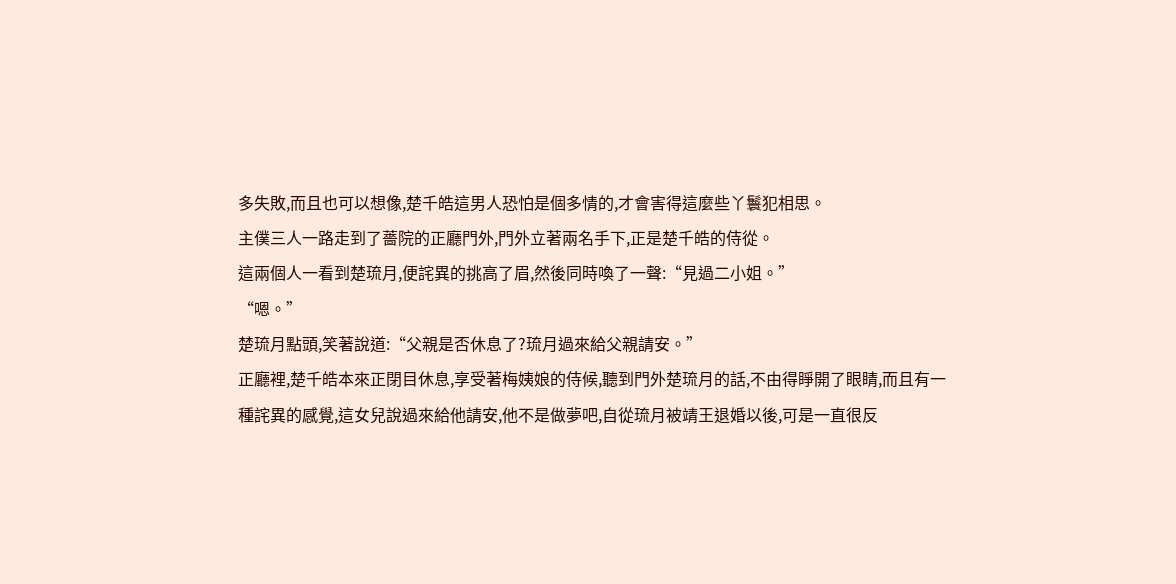多失敗,而且也可以想像,楚千皓這男人恐怕是個多情的,才會害得這麼些丫鬟犯相思。
主僕三人一路走到了薔院的正廳門外,門外立著兩名手下,正是楚千皓的侍從。
這兩個人一看到楚琉月,便詫異的挑高了眉,然後同時喚了一聲:“見過二小姐。”
“嗯。”
楚琉月點頭,笑著說道:“父親是否休息了?琉月過來給父親請安。”
正廳裡,楚千皓本來正閉目休息,享受著梅姨娘的侍候,聽到門外楚琉月的話,不由得睜開了眼睛,而且有一種詫異的感覺,這女兒說過來給他請安,他不是做夢吧,自從琉月被靖王退婚以後,可是一直很反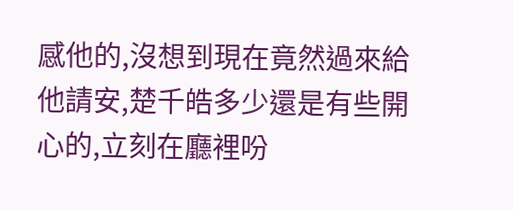感他的,沒想到現在竟然過來給他請安,楚千皓多少還是有些開心的,立刻在廳裡吩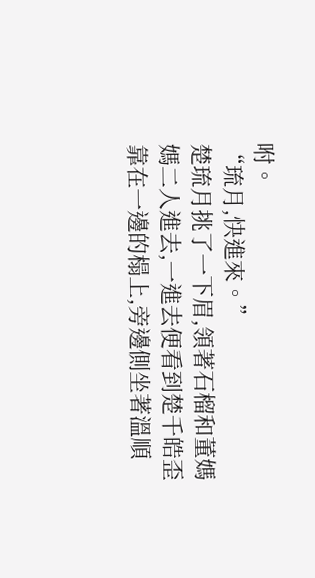咐。
“琉月,快進來。”
楚琉月挑了一下眉,領著石榴和董媽媽二人進去,一進去便看到楚千皓歪靠在一邊的榻上,旁邊側坐著溫順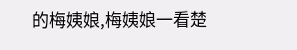的梅姨娘,梅姨娘一看楚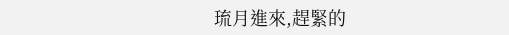琉月進來,趕緊的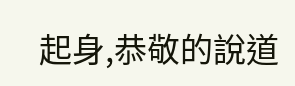起身,恭敬的說道